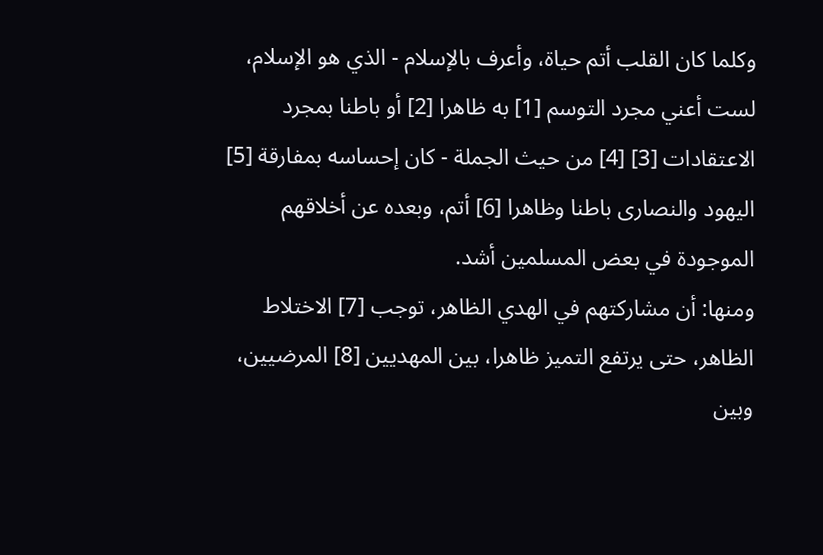وكلما كان القلب أتم حياة، وأعرف بالإسلام - الذي هو الإسلام، لست أعني مجرد التوسم [1] به ظاهرا [2] أو باطنا بمجرد الاعتقادات [3] [4] من حيث الجملة - كان إحساسه بمفارقة [5] اليهود والنصارى باطنا وظاهرا [6] أتم، وبعده عن أخلاقهم الموجودة في بعض المسلمين أشد.
ومنها: أن مشاركتهم في الهدي الظاهر، توجب [7] الاختلاط الظاهر، حتى يرتفع التميز ظاهرا، بين المهديين [8] المرضيين، وبين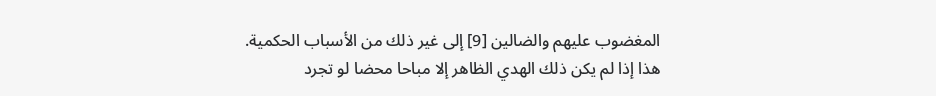المغضوب عليهم والضالين [9] إلى غير ذلك من الأسباب الحكمية.
هذا إذا لم يكن ذلك الهدي الظاهر إلا مباحا محضا لو تجرد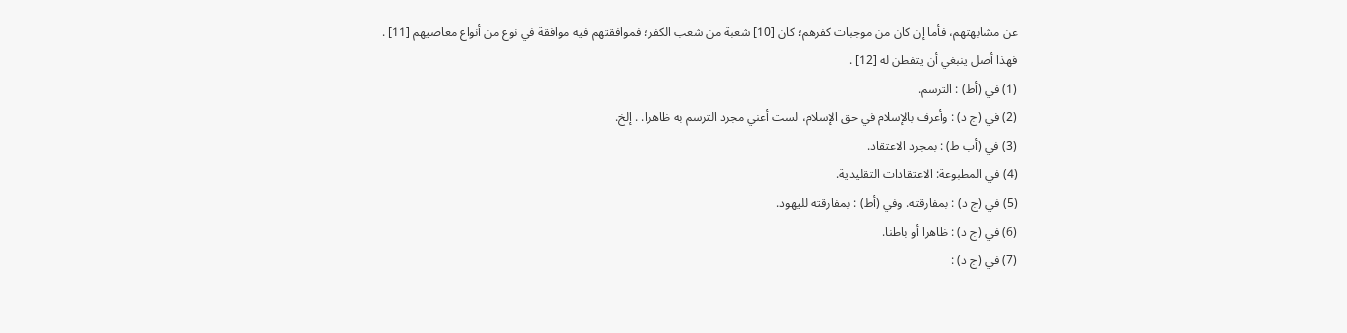عن مشابهتهم، فأما إن كان من موجبات كفرهم؛ كان [10] شعبة من شعب الكفر؛ فموافقتهم فيه موافقة في نوع من أنواع معاصيهم [11] .
فهذا أصل ينبغي أن يتفطن له [12] .
(1) في (أط) : الترسم.
(2) في (ج د) : وأعرف بالإسلام في حق الإسلام، لست أعني مجرد الترسم به ظاهرا. . إلخ.
(3) في (أب ط) : بمجرد الاعتقاد.
(4) في المطبوعة: الاعتقادات التقليدية.
(5) في (ج د) : بمفارقته. وفي (أط) : بمفارقته لليهود.
(6) في (ج د) : ظاهرا أو باطنا.
(7) في (ج د) :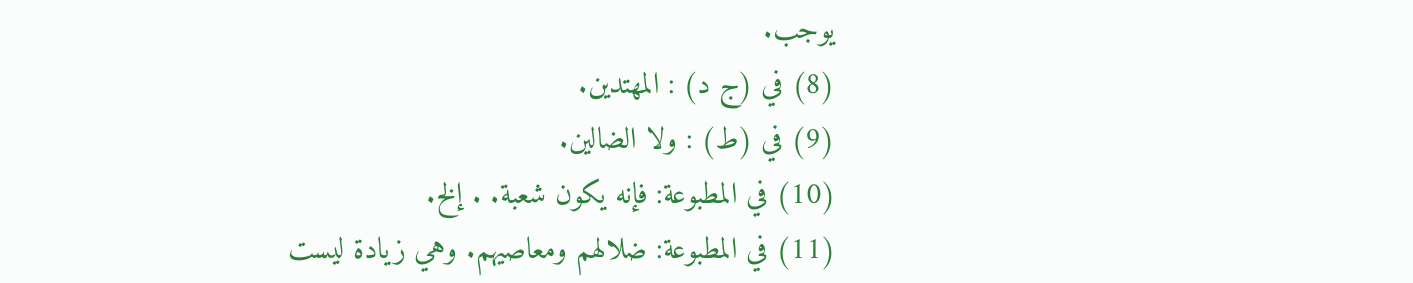يوجب.
(8) في (ج د) : المهتدين.
(9) في (ط) : ولا الضالين.
(10) في المطبوعة: فإنه يكون شعبة. . إلخ.
(11) في المطبوعة: ضلالهم ومعاصيهم. وهي زيادة ليست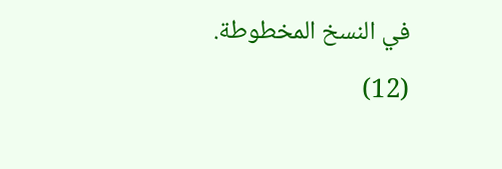في النسخ المخطوطة.
(12)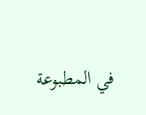في المطبوعة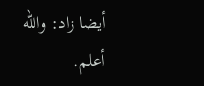أيضا زاد: والله أعلم.